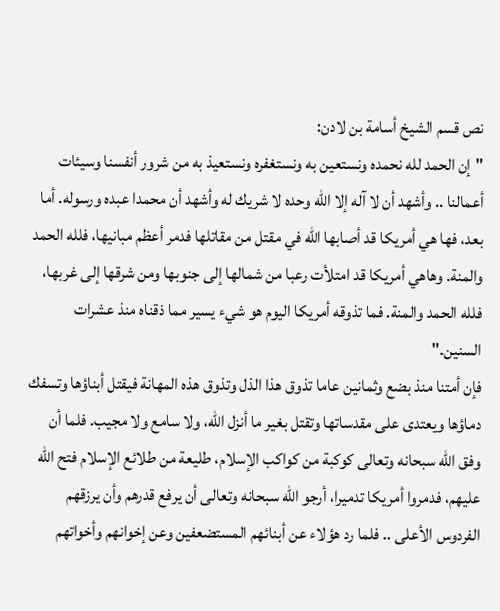نص قسم الشيخ أسامة بن لادن:
"إن الحمد لله نحمده ونستعين به ونستغفره ونستعيذ به من شرور أنفسنا وسيئات أعمالنا .. وأشهد أن لا آله إلا الله وحده لا شريك له وأشهد أن محمدا عبده ورسوله. أما بعد، فها هي أمريكا قد أصابها الله في مقتل من مقاتلها فدمر أعظم مبانيها، فلله الحمد والمنة. وهاهي أمريكا قد امتلأت رعبا من شمالها إلى جنوبها ومن شرقها إلى غربها، فلله الحمد والمنة. فما تذوقه أمريكا اليوم هو شيء يسير مما ذقناه منذ عشرات السنين."
فإن أمتنا منذ بضع وثمانين عاما تذوق هذا الذل وتذوق هذه المهانة فيقتل أبناؤها وتسفك دماؤها ويعتدى على مقدساتها وتقتل بغير ما أنزل الله، ولا سامع ولا مجيب. فلما أن وفق الله سبحانه وتعالى كوكبة من كواكب الإسلام، طليعة من طلائع الإسلام فتح الله عليهم، فدمروا أمريكا تدميرا، أرجو الله سبحانه وتعالى أن يرفع قدرهم وأن يرزقهم الفردوس الأعلى .. فلما رد هؤلاء عن أبنائهم المستضعفين وعن إخوانهم وأخواتهم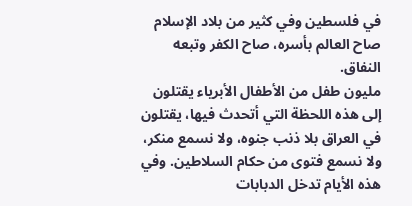في فلسطين وفي كثير من بلاد الإسلام صاح العالم بأسره، صاح الكفر وتبعه النفاق.
مليون طفل من الأطفال الأبرياء يقتلون إلى هذه اللحظة التي أتحدث فيها، يقتلون في العراق بلا ذنب جنوه، ولا نسمع منكر، ولا نسمع فتوى من حكام السلاطين. وفي هذه الأيام تدخل الدبابات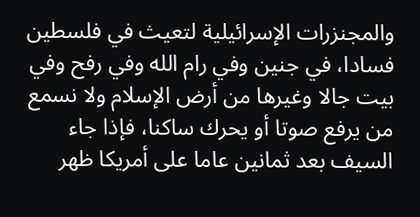والمجنزرات الإسرائيلية لتعيث في فلسطين فسادا، في جنين وفي رام الله وفي رفح وفي بيت جالا وغيرها من أرض الإسلام ولا نسمع من يرفع صوتا أو يحرك ساكنا، فإذا جاء السيف بعد ثمانين عاما على أمريكا ظهر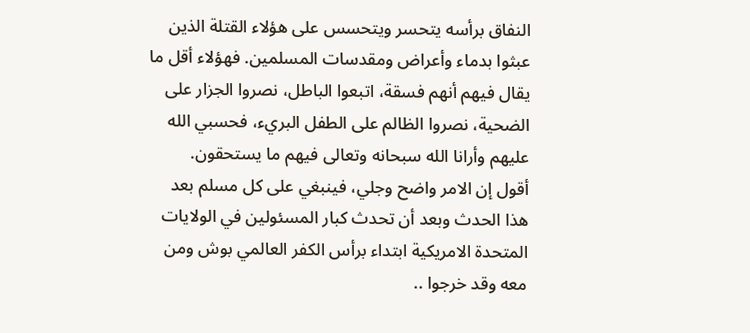النفاق برأسه يتحسر ويتحسس على هؤلاء القتلة الذين عبثوا بدماء وأعراض ومقدسات المسلمين. فهؤلاء أقل ما يقال فيهم أنهم فسقة، اتبعوا الباطل، نصروا الجزار على الضحية، نصروا الظالم على الطفل البريء، فحسبي الله عليهم وأرانا الله سبحانه وتعالى فيهم ما يستحقون.
أقول إن الامر واضح وجلي، فينبغي على كل مسلم بعد هذا الحدث وبعد أن تحدث كبار المسئولين في الولايات المتحدة الامريكية ابتداء برأس الكفر العالمي بوش ومن معه وقد خرجوا ..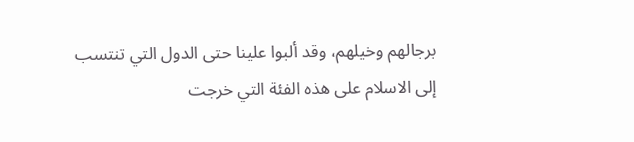برجالهم وخيلهم، وقد ألبوا علينا حتى الدول التي تنتسب إلى الاسلام على هذه الفئة التي خرجت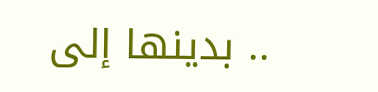.. بدينها إلى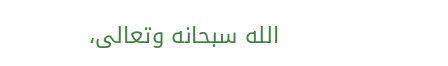الله سبحانه وتعالى،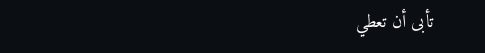تأبى أن تعطي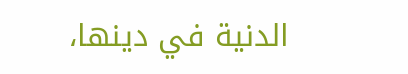الدنية في دينها،